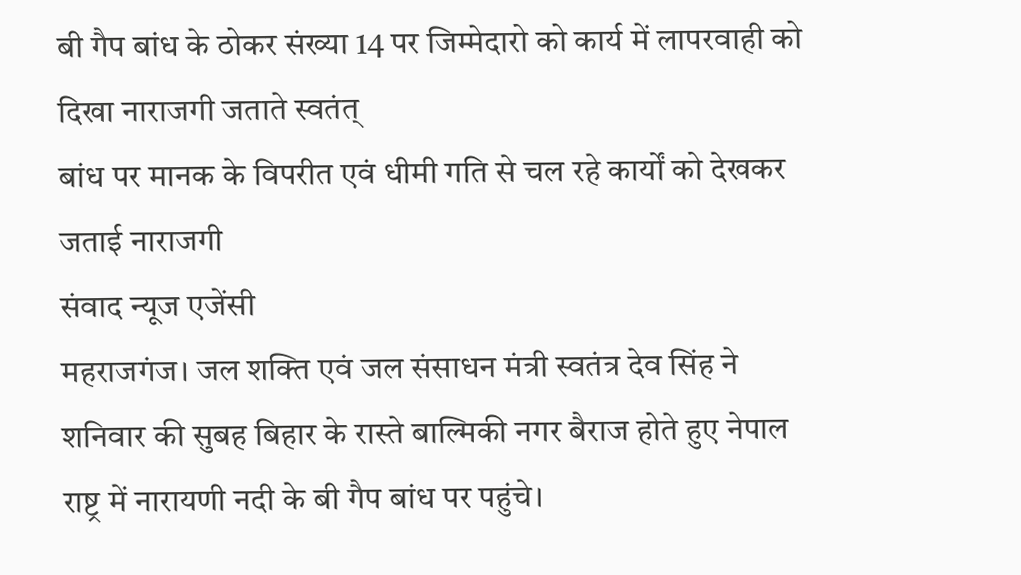बी गैप बांध के ठोकर संख्या 14 पर जिम्मेदारो को कार्य में लापरवाही को दिखा नाराजगी जताते स्वतंत्
बांध पर मानक के विपरीत एवं धीमी गति से चल रहे कार्यों को देखकर जताई नाराजगी
संवाद न्यूज एजेंसी
महराजगंज। जल शक्ति एवं जल संसाधन मंत्री स्वतंत्र देव सिंह ने शनिवार की सुबह बिहार के रास्ते बाल्मिकी नगर बैराज होते हुए नेपाल राष्ट्र में नारायणी नदी के बी गैप बांध पर पहुंचे।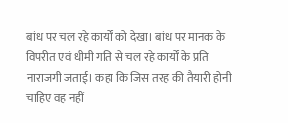बांध पर चल रहे कार्यों को देखा। बांध पर मानक के विपरीत एवं धीमी गति से चल रहे कार्यों के प्रति नाराजगी जताई। कहा कि जिस तरह की तैयारी होनी चाहिए वह नहीं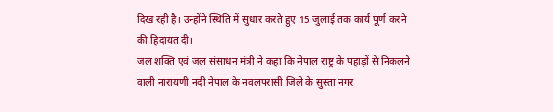दिख रही है। उन्होंने स्थिति में सुधार करते हुए 15 जुलाई तक कार्य पूर्ण करने की हिदायत दी।
जल शक्ति एवं जल संसाधन मंत्री ने कहा कि नेपाल राष्ट्र के पहाड़ों से निकलने वाली नारायणी नदी नेपाल के नवलपरासी जिले के सुस्ता नगर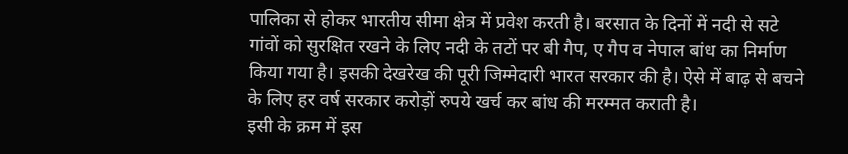पालिका से होकर भारतीय सीमा क्षेत्र में प्रवेश करती है। बरसात के दिनों में नदी से सटे गांवों को सुरक्षित रखने के लिए नदी के तटों पर बी गैप, ए गैप व नेपाल बांध का निर्माण किया गया है। इसकी देखरेख की पूरी जिम्मेदारी भारत सरकार की है। ऐसे में बाढ़ से बचने के लिए हर वर्ष सरकार करोड़ों रुपये खर्च कर बांध की मरम्मत कराती है।
इसी के क्रम में इस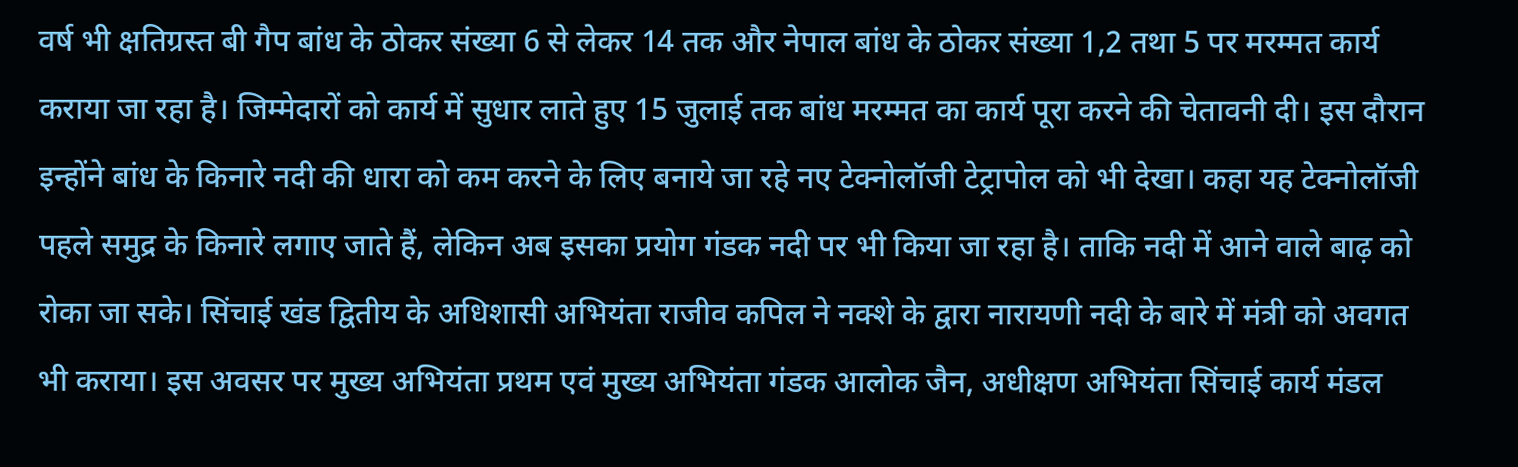वर्ष भी क्षतिग्रस्त बी गैप बांध के ठोकर संख्या 6 से लेकर 14 तक और नेपाल बांध के ठोकर संख्या 1,2 तथा 5 पर मरम्मत कार्य कराया जा रहा है। जिम्मेदारों को कार्य में सुधार लाते हुए 15 जुलाई तक बांध मरम्मत का कार्य पूरा करने की चेतावनी दी। इस दौरान इन्होंने बांध के किनारे नदी की धारा को कम करने के लिए बनाये जा रहे नए टेक्नोलॉजी टेट्रापोल को भी देखा। कहा यह टेक्नोलॉजी पहले समुद्र के किनारे लगाए जाते हैं, लेकिन अब इसका प्रयोग गंडक नदी पर भी किया जा रहा है। ताकि नदी में आने वाले बाढ़ को रोका जा सके। सिंचाई खंड द्वितीय के अधिशासी अभियंता राजीव कपिल ने नक्शे के द्वारा नारायणी नदी के बारे में मंत्री को अवगत भी कराया। इस अवसर पर मुख्य अभियंता प्रथम एवं मुख्य अभियंता गंडक आलोक जैन, अधीक्षण अभियंता सिंचाई कार्य मंडल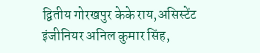द्वितीय गोरखपुर केके राय,असिस्टेंट इंजीनियर अनिल कुमार सिंह,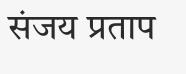संजय प्रताप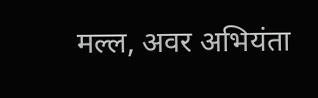मल्ल, अवर अभियंता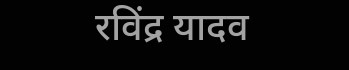रविंद्र यादव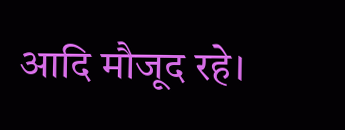आदि मौजूद रहे।